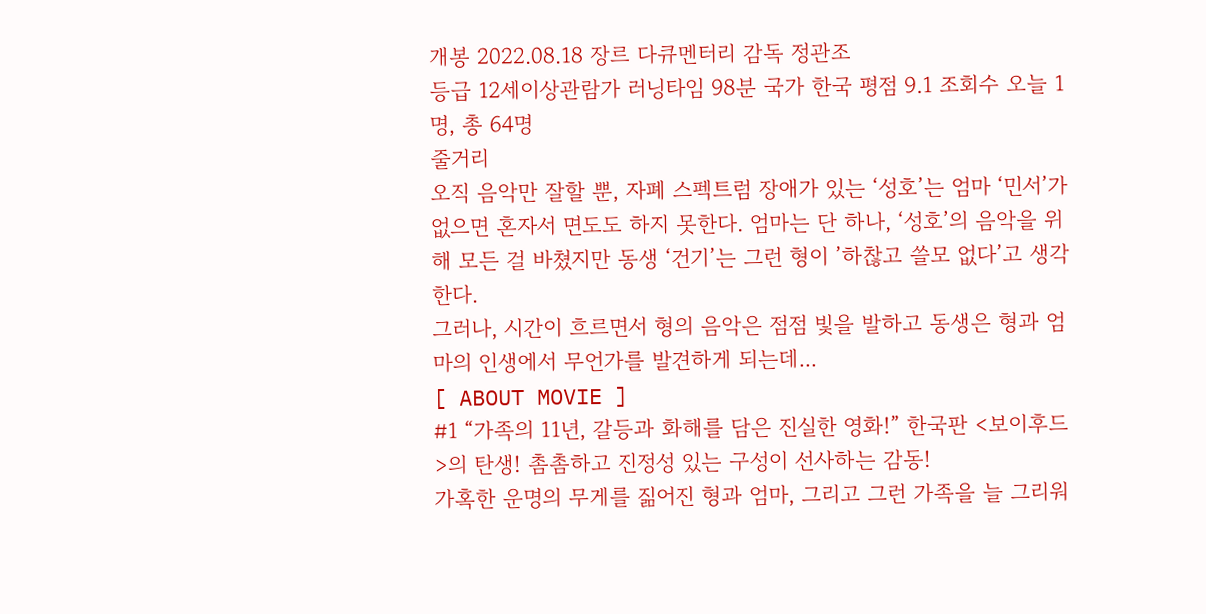개봉 2022.08.18 장르 다큐멘터리 감독 정관조
등급 12세이상관람가 러닝타임 98분 국가 한국 평점 9.1 조회수 오늘 1명, 총 64명
줄거리
오직 음악만 잘할 뿐, 자폐 스펙트럼 장애가 있는 ‘성호’는 엄마 ‘민서’가 없으면 혼자서 면도도 하지 못한다. 엄마는 단 하나, ‘성호’의 음악을 위해 모든 걸 바쳤지만 동생 ‘건기’는 그런 형이 ’하찮고 쓸모 없다’고 생각한다.
그러나, 시간이 흐르면서 형의 음악은 점점 빛을 발하고 동생은 형과 엄마의 인생에서 무언가를 발견하게 되는데...
[ ABOUT MOVIE ]
#1 “가족의 11년, 갈등과 화해를 담은 진실한 영화!” 한국판 <보이후드>의 탄생! 촘촘하고 진정성 있는 구성이 선사하는 감동!
가혹한 운명의 무게를 짊어진 형과 엄마, 그리고 그런 가족을 늘 그리워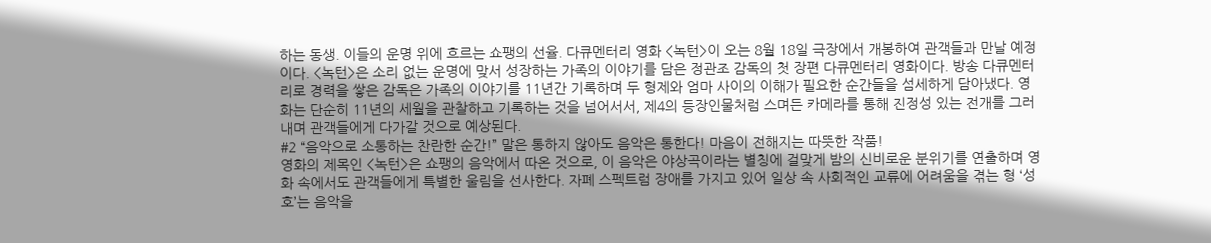하는 동생. 이들의 운명 위에 흐르는 쇼팽의 선율. 다큐멘터리 영화 <녹턴>이 오는 8월 18일 극장에서 개봉하여 관객들과 만날 예정이다. <녹턴>은 소리 없는 운명에 맞서 성장하는 가족의 이야기를 담은 정관조 감독의 첫 장편 다큐멘터리 영화이다. 방송 다큐멘터리로 경력을 쌓은 감독은 가족의 이야기를 11년간 기록하며 두 형제와 엄마 사이의 이해가 필요한 순간들을 섬세하게 담아냈다. 영화는 단순히 11년의 세월을 관찰하고 기록하는 것을 넘어서서, 제4의 등장인물처럼 스며든 카메라를 통해 진정성 있는 전개를 그러내며 관객들에게 다가갈 것으로 예상된다.
#2 “음악으로 소통하는 찬란한 순간!” 말은 통하지 않아도 음악은 통한다! 마음이 전해지는 따뜻한 작품!
영화의 제목인 <녹턴>은 쇼팽의 음악에서 따온 것으로, 이 음악은 야상곡이라는 별칭에 걸맞게 밤의 신비로운 분위기를 연출하며 영화 속에서도 관객들에게 특별한 울림을 선사한다. 자폐 스펙트럼 장애를 가지고 있어 일상 속 사회적인 교류에 어려움을 겪는 형 ‘성호’는 음악을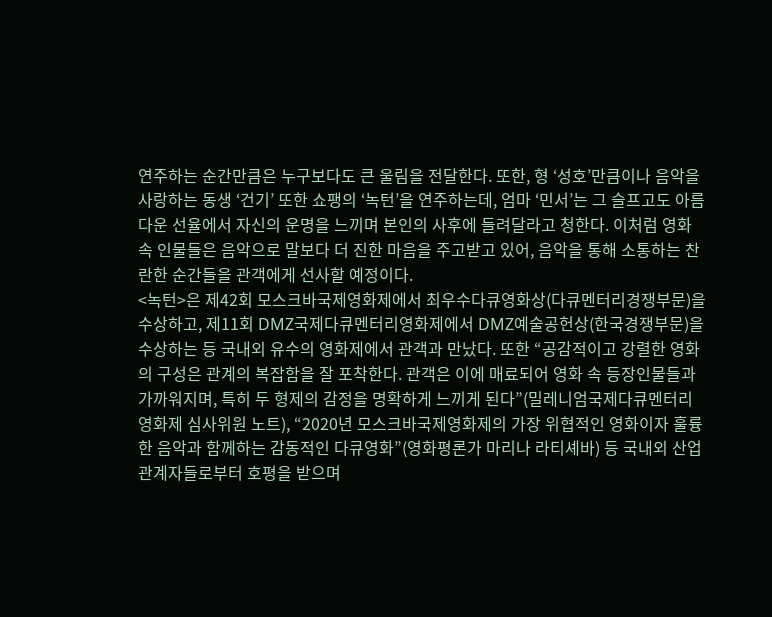연주하는 순간만큼은 누구보다도 큰 울림을 전달한다. 또한, 형 ‘성호’만큼이나 음악을 사랑하는 동생 ‘건기’ 또한 쇼팽의 ‘녹턴’을 연주하는데, 엄마 ‘민서’는 그 슬프고도 아름다운 선율에서 자신의 운명을 느끼며 본인의 사후에 들려달라고 청한다. 이처럼 영화 속 인물들은 음악으로 말보다 더 진한 마음을 주고받고 있어, 음악을 통해 소통하는 찬란한 순간들을 관객에게 선사할 예정이다.
<녹턴>은 제42회 모스크바국제영화제에서 최우수다큐영화상(다큐멘터리경쟁부문)을 수상하고, 제11회 DMZ국제다큐멘터리영화제에서 DMZ예술공헌상(한국경쟁부문)을 수상하는 등 국내외 유수의 영화제에서 관객과 만났다. 또한 “공감적이고 강렬한 영화의 구성은 관계의 복잡함을 잘 포착한다. 관객은 이에 매료되어 영화 속 등장인물들과 가까워지며, 특히 두 형제의 감정을 명확하게 느끼게 된다”(밀레니엄국제다큐멘터리영화제 심사위원 노트), “2020년 모스크바국제영화제의 가장 위협적인 영화이자 훌륭한 음악과 함께하는 감동적인 다큐영화”(영화평론가 마리나 라티셰바) 등 국내외 산업 관계자들로부터 호평을 받으며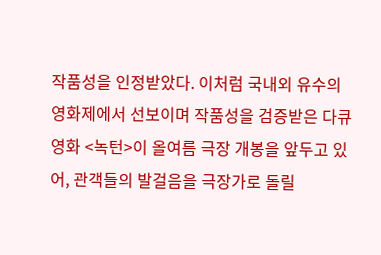작품성을 인정받았다. 이처럼 국내외 유수의 영화제에서 선보이며 작품성을 검증받은 다큐 영화 <녹턴>이 올여름 극장 개봉을 앞두고 있어, 관객들의 발걸음을 극장가로 돌릴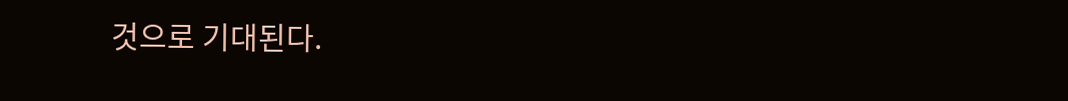것으로 기대된다.